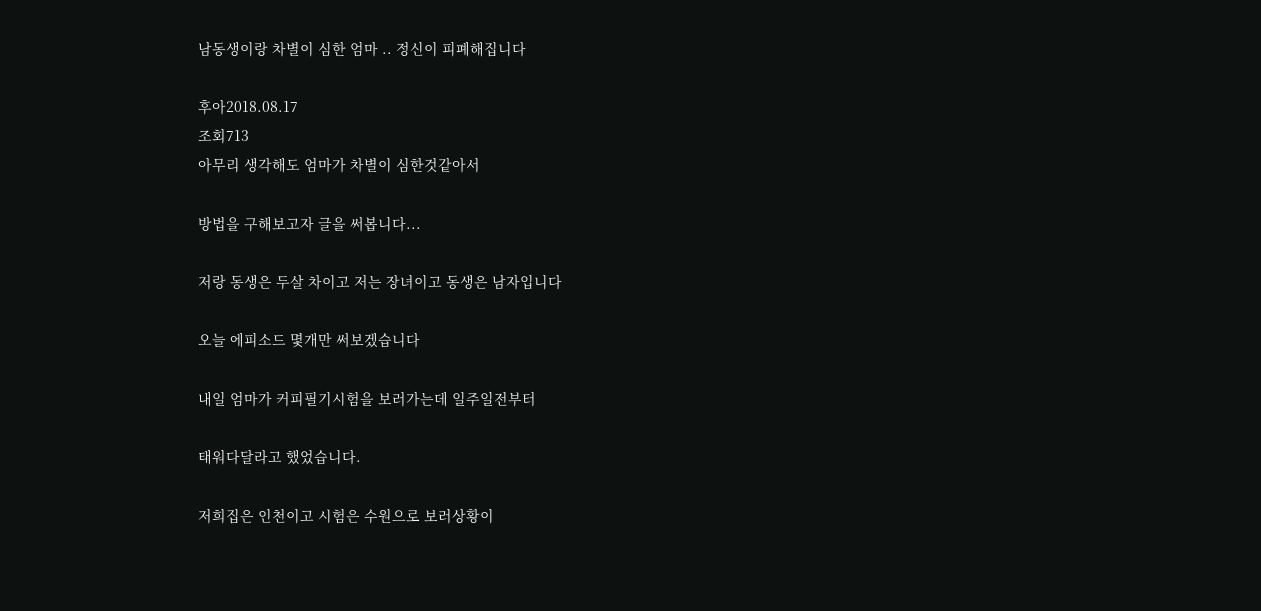남동생이랑 차별이 심한 엄마 .. 정신이 피폐해집니다

후아2018.08.17
조회713
아무리 생각해도 엄마가 차별이 심한것같아서

방법을 구해보고자 글을 써봅니다...

저랑 동생은 두살 차이고 저는 장녀이고 동생은 남자입니다

오늘 에피소드 몇개만 써보겠습니다

내일 엄마가 커피필기시험을 보러가는데 일주일전부터

태워다달라고 했었습니다.

저희집은 인천이고 시험은 수원으로 보러상황이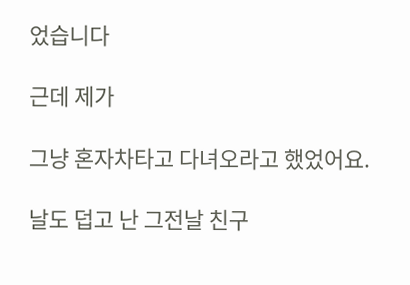었습니다

근데 제가

그냥 혼자차타고 다녀오라고 했었어요.

날도 덥고 난 그전날 친구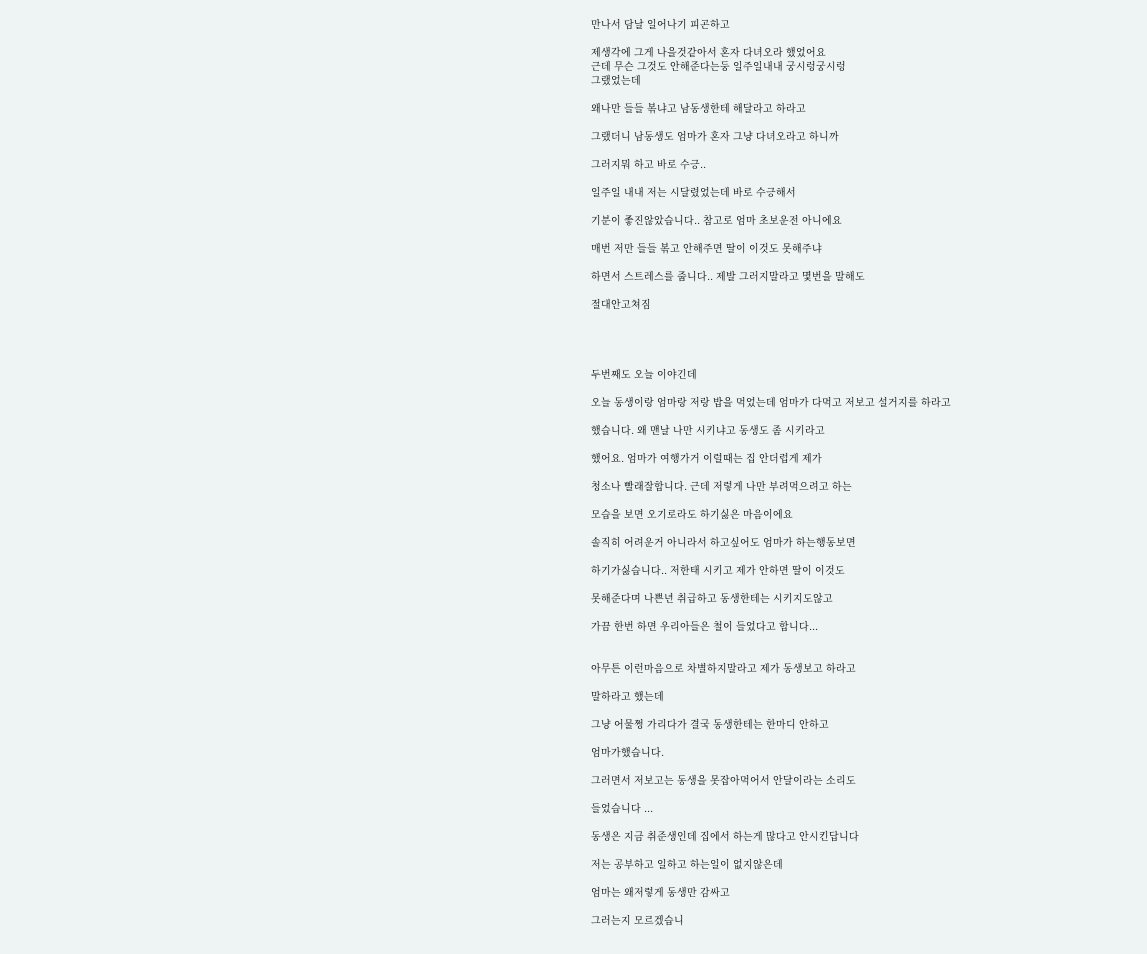만나서 담날 일어나기 피곤하고

제생각에 그게 나을것같아서 혼자 다녀오라 했었어요
근데 무슨 그것도 안해준다는둥 일주일내내 궁시렁궁시렁
그랬었는데

왜나만 들들 볶냐고 남동생한테 해달라고 하라고

그랬더니 남동생도 엄마가 혼자 그냥 다녀오라고 하니까

그러지뭐 하고 바로 수긍..

일주일 내내 저는 시달렸었는데 바로 수긍해서

기분이 좋진않았습니다.. 참고로 엄마 초보운전 아니에요

매번 저만 들들 볶고 안해주면 딸이 이것도 못해주냐

하면서 스트레스를 줍니다.. 제발 그러지말라고 몇번을 말해도

절대안고쳐짐




두번째도 오늘 이야긴데

오늘 동생이랑 엄마랑 저랑 밥을 먹었는데 엄마가 다먹고 저보고 설거지를 하라고

했습니다. 왜 맨날 나만 시키냐고 동생도 좀 시키라고

했어요. 엄마가 여행가거 이럴때는 집 안더럽게 제가

청소나 빨래잘합니다. 근데 저렇게 나만 부려먹으려고 하는

모습을 보면 오기로라도 하기싫은 마음이에요

솔직히 어려운거 아니라서 하고싶어도 엄마가 하는행동보면

하기가싫습니다.. 저한태 시키고 제가 안하면 딸이 이것도

못해준다며 나쁜년 취급하고 동생한테는 시키지도않고

가끔 한번 하면 우리아들은 철이 들었다고 합니다...


아무튼 이런마음으로 차별하지말라고 제가 동생보고 하라고

말하라고 했는데

그냥 어물쩡 가리다가 결국 동생한테는 한마디 안하고

엄마가했습니다.

그러면서 저보고는 동생을 못잡아먹어서 안달이라는 소리도

들었습니다 ...

동생은 지금 취준생인데 집에서 하는게 많다고 안시킨답니다

저는 공부하고 일하고 하는일이 없지않은데

엄마는 왜저렇게 동생만 감싸고

그러는지 모르겠습니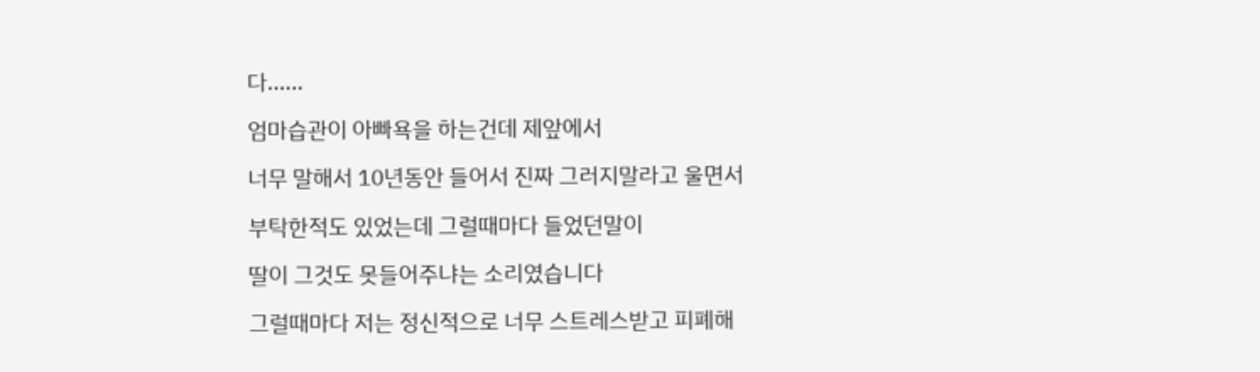다......

엄마습관이 아빠욕을 하는건데 제앞에서

너무 말해서 10년동안 들어서 진짜 그러지말라고 울면서

부탁한적도 있었는데 그럴때마다 들었던말이

딸이 그것도 못들어주냐는 소리였습니다

그럴때마다 저는 정신적으로 너무 스트레스받고 피폐해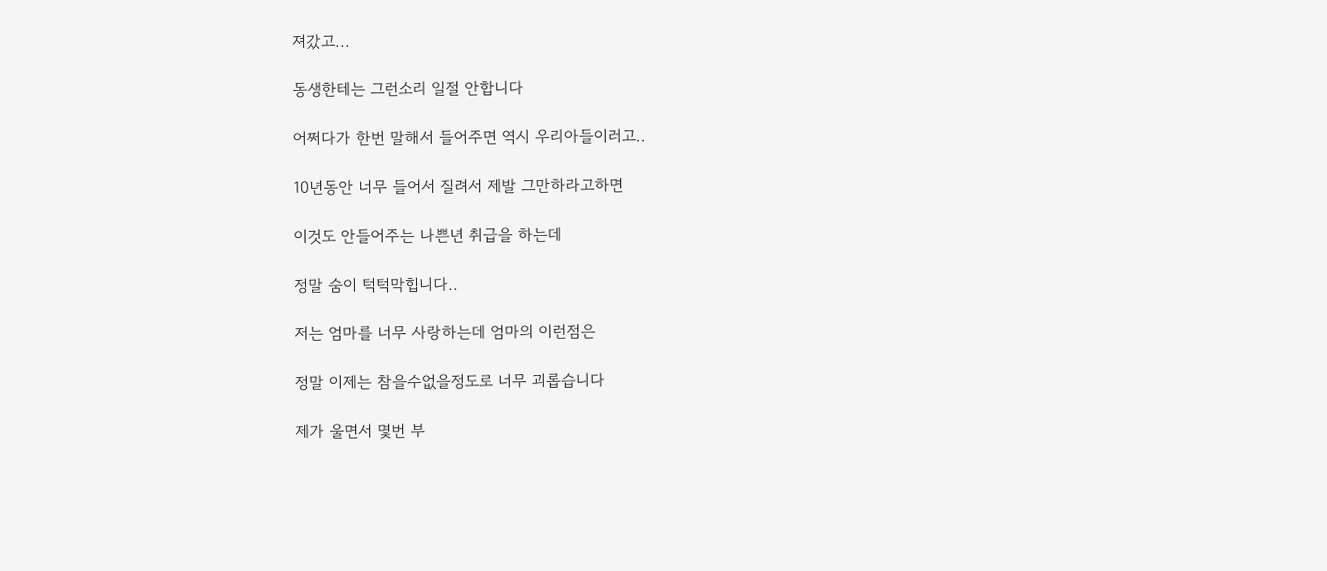져갔고...

동생한테는 그런소리 일절 안합니다

어쩌다가 한번 말해서 들어주면 역시 우리아들이러고..

10년동안 너무 들어서 질려서 제발 그만하라고하면

이것도 안들어주는 나쁜년 취급을 하는데

정말 숨이 턱턱막힙니다..

저는 엄마를 너무 사랑하는데 엄마의 이런점은

정말 이제는 참을수없을정도로 너무 괴롭습니다

제가 울면서 몇번 부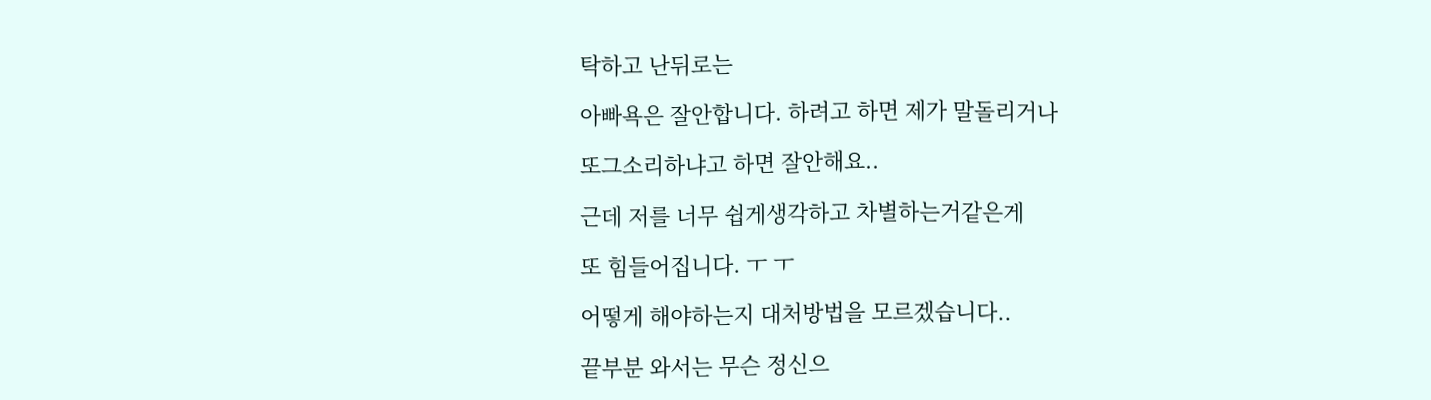탁하고 난뒤로는

아빠욕은 잘안합니다. 하려고 하면 제가 말돌리거나

또그소리하냐고 하면 잘안해요..

근데 저를 너무 쉽게생각하고 차별하는거같은게

또 힘들어집니다. ㅜ ㅜ

어떻게 해야하는지 대처방법을 모르겠습니다..

끝부분 와서는 무슨 정신으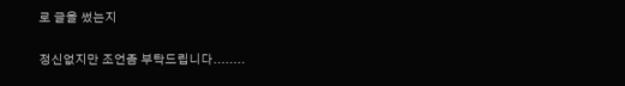로 글을 썼는지

정신없지만 조언좀 부탁드립니다........